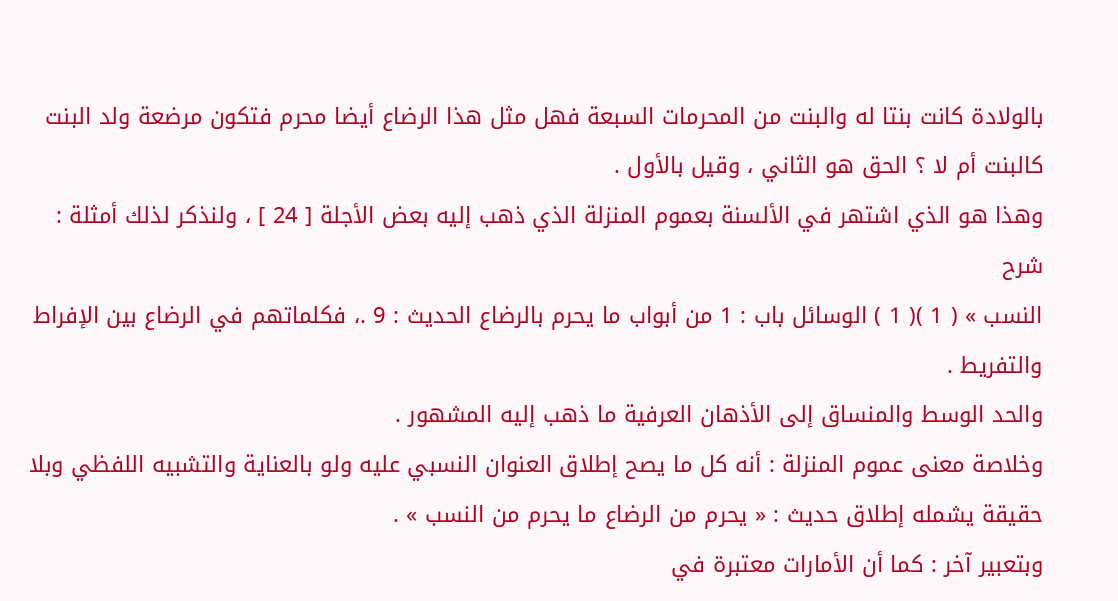بالولادة كانت بنتا له والبنت من المحرمات السبعة فهل مثل هذا الرضاع أيضا محرم فتكون مرضعة ولد البنت كالبنت أم لا ؟ الحق هو الثاني ، وقيل بالأول .
وهذا هو الذي اشتهر في الألسنة بعموم المنزلة الذي ذهب إليه بعض الأجلة [ 24 ] ، ولنذكر لذلك أمثلة :
شرح
النسب » ( 1 )( 1 ) الوسائل باب : 1 من أبواب ما يحرم بالرضاع الحديث : 9 .، فكلماتهم في الرضاع بين الإفراط والتفريط .
والحد الوسط والمنساق إلى الأذهان العرفية ما ذهب إليه المشهور .
وخلاصة معنى عموم المنزلة : أنه كل ما يصح إطلاق العنوان النسبي عليه ولو بالعناية والتشبيه اللفظي وبلا حقيقة يشمله إطلاق حديث : « يحرم من الرضاع ما يحرم من النسب » .
وبتعبير آخر : كما أن الأمارات معتبرة في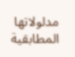مدلولاتها المطابقية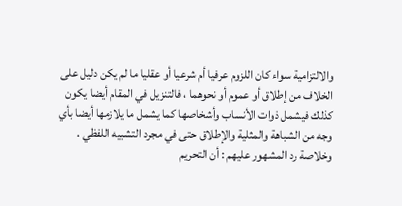والالتزامية سواء كان اللزوم عرفيا أم شرعيا أو عقليا ما لم يكن دليل على الخلاف من إطلاق أو عموم أو نحوهما ، فالتنزيل في المقام أيضا يكون كذلك فيشمل ذوات الأنساب وأشخاصها كما يشمل ما يلازمها أيضا بأي وجه من الشباهة والمثلية والإطلاق حتى في مجرد التشبيه اللفظي .
وخلاصة رد المشهور عليهم : أن التحريم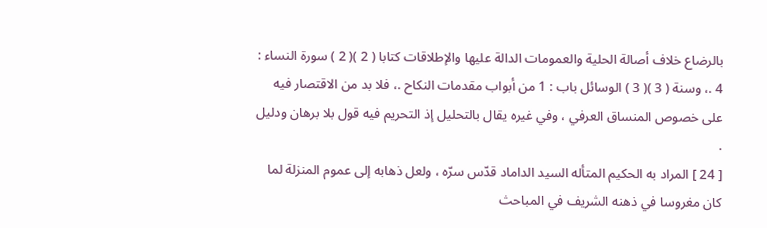بالرضاع خلاف أصالة الحلية والعمومات الدالة عليها والإطلاقات كتابا ( 2 )( 2 ) سورة النساء : 4 .، وسنة ( 3 )( 3 ) الوسائل باب : 1 من أبواب مقدمات النكاح .، فلا بد من الاقتصار فيه على خصوص المنساق العرفي ، وفي غيره يقال بالتحليل إذ التحريم فيه قول بلا برهان ودليل .
[ 24 ] المراد به الحكيم المتأله السيد الداماد قدّس سرّه ، ولعل ذهابه إلى عموم المنزلة لما كان مغروسا في ذهنه الشريف في المباحث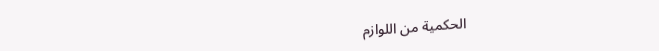الحكمية من اللوازم